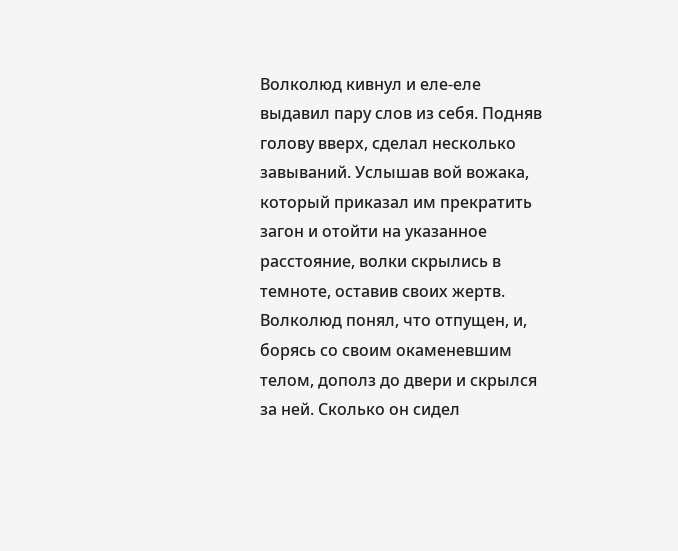Волколюд кивнул и еле-еле выдавил пару слов из себя. Подняв голову вверх, сделал несколько завываний. Услышав вой вожака, который приказал им прекратить загон и отойти на указанное расстояние, волки скрылись в темноте, оставив своих жертв.
Волколюд понял, что отпущен, и, борясь со своим окаменевшим телом, дополз до двери и скрылся за ней. Сколько он сидел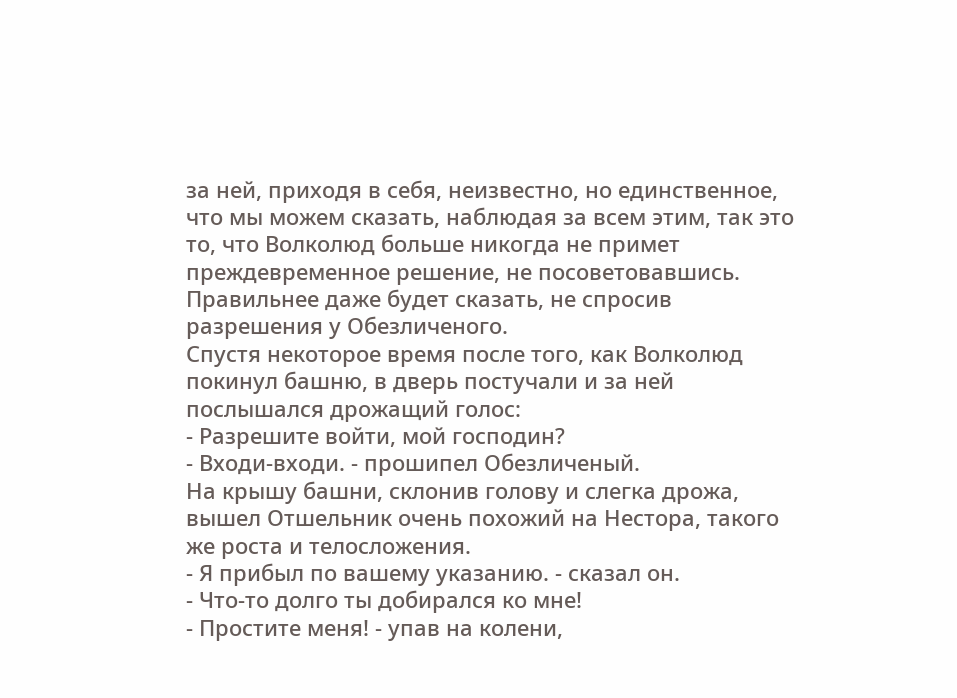за ней, приходя в себя, неизвестно, но единственное, что мы можем сказать, наблюдая за всем этим, так это то, что Волколюд больше никогда не примет преждевременное решение, не посоветовавшись. Правильнее даже будет сказать, не спросив разрешения у Обезличеного.
Спустя некоторое время после того, как Волколюд покинул башню, в дверь постучали и за ней послышался дрожащий голос:
- Разрешите войти, мой господин?
- Входи-входи. - прошипел Обезличеный.
На крышу башни, склонив голову и слегка дрожа, вышел Отшельник очень похожий на Нестора, такого же роста и телосложения.
- Я прибыл по вашему указанию. - сказал он.
- Что-то долго ты добирался ко мне!
- Простите меня! - упав на колени,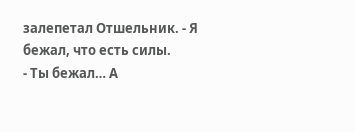залепетал Отшельник. - Я бежал, что есть силы.
- Ты бежал… А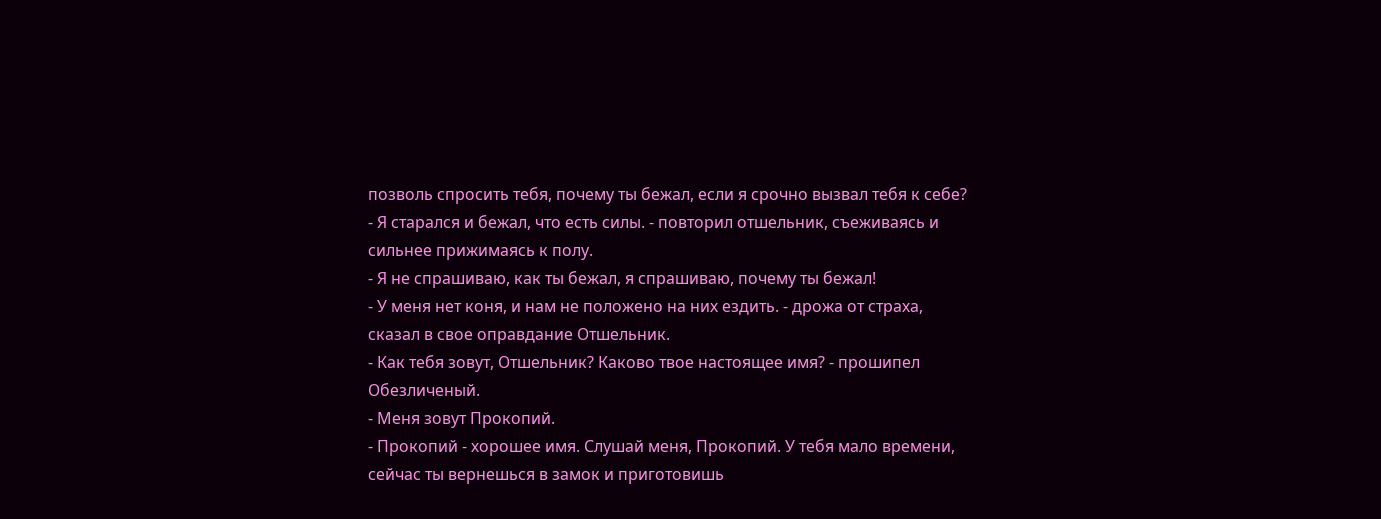позволь спросить тебя, почему ты бежал, если я срочно вызвал тебя к себе?
- Я старался и бежал, что есть силы. - повторил отшельник, съеживаясь и сильнее прижимаясь к полу.
- Я не спрашиваю, как ты бежал, я спрашиваю, почему ты бежал!
- У меня нет коня, и нам не положено на них ездить. - дрожа от страха, сказал в свое оправдание Отшельник.
- Как тебя зовут, Отшельник? Каково твое настоящее имя? - прошипел Обезличеный.
- Меня зовут Прокопий.
- Прокопий - хорошее имя. Слушай меня, Прокопий. У тебя мало времени, сейчас ты вернешься в замок и приготовишь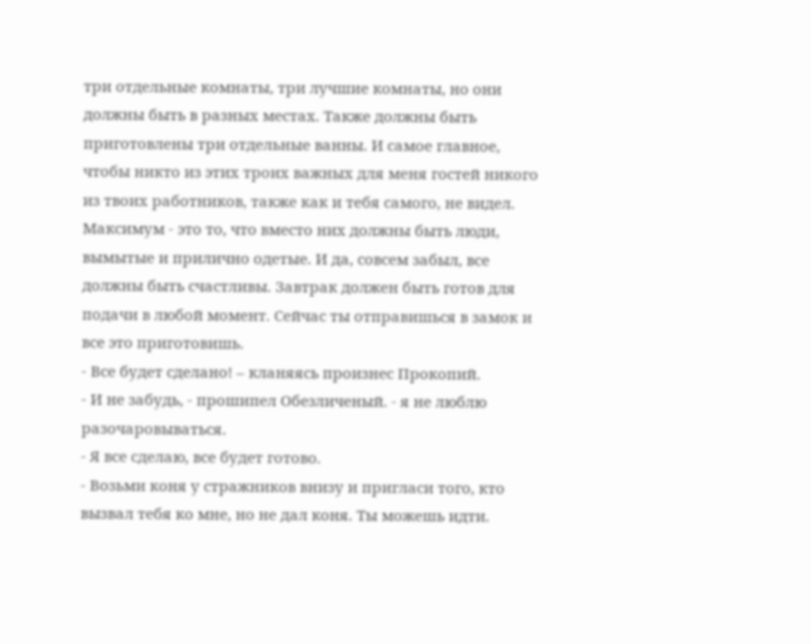три отдельные комнаты, три лучшие комнаты, но они должны быть в разных местах. Также должны быть приготовлены три отдельные ванны. И самое главное, чтобы никто из этих троих важных для меня гостей никого из твоих работников, также как и тебя самого, не видел. Максимум - это то, что вместо них должны быть люди, вымытые и прилично одетые. И да, совсем забыл, все должны быть счастливы. Завтрак должен быть готов для подачи в любой момент. Сейчас ты отправишься в замок и все это приготовишь.
- Все будет сделано! – кланяясь произнес Прокопий.
- И не забудь, - прошипел Обезличеный. - я не люблю разочаровываться.
- Я все сделаю, все будет готово.
- Возьми коня у стражников внизу и пригласи того, кто вызвал тебя ко мне, но не дал коня. Ты можешь идти.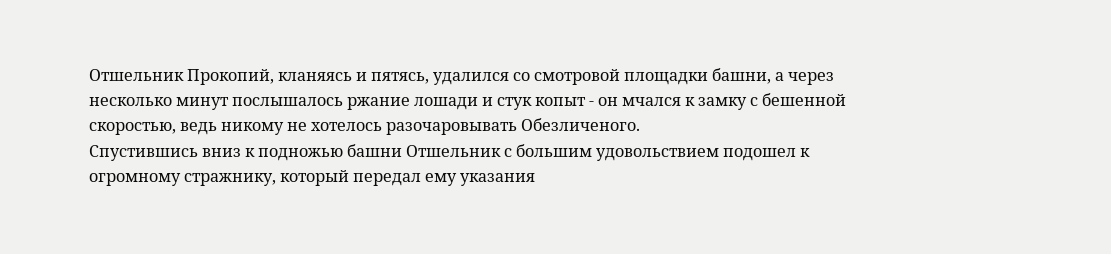Отшельник Прокопий, кланяясь и пятясь, удалился со смотровой площадки башни, а через несколько минут послышалось ржание лошади и стук копыт - он мчался к замку с бешенной скоростью, ведь никому не хотелось разочаровывать Обезличеного.
Спустившись вниз к подножью башни Отшельник с большим удовольствием подошел к огромному стражнику, который передал ему указания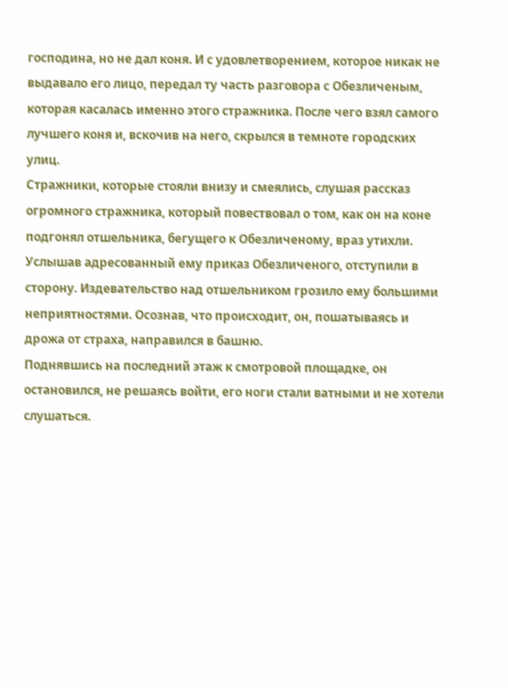господина, но не дал коня. И с удовлетворением, которое никак не выдавало его лицо, передал ту часть разговора с Обезличеным, которая касалась именно этого стражника. После чего взял самого лучшего коня и, вскочив на него, скрылся в темноте городских улиц.
Стражники, которые стояли внизу и смеялись, слушая рассказ огромного стражника, который повествовал о том, как он на коне подгонял отшельника, бегущего к Обезличеному, враз утихли. Услышав адресованный ему приказ Обезличеного, отступили в сторону. Издевательство над отшельником грозило ему большими неприятностями. Осознав, что происходит, он, пошатываясь и дрожа от страха, направился в башню.
Поднявшись на последний этаж к смотровой площадке, он остановился, не решаясь войти, его ноги стали ватными и не хотели слушаться.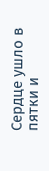Сердце ушло в пятки и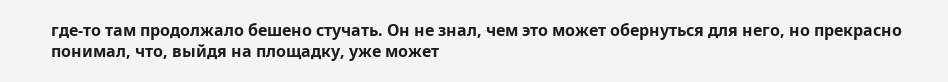где-то там продолжало бешено стучать. Он не знал, чем это может обернуться для него, но прекрасно понимал, что, выйдя на площадку, уже может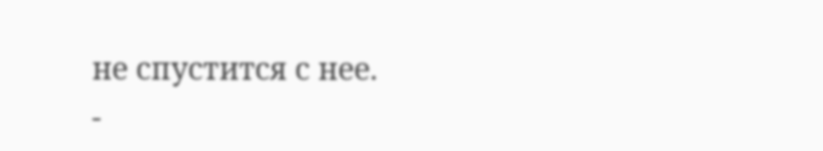не спустится с нее.
-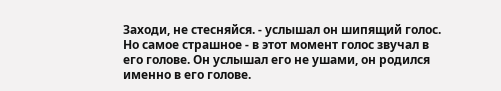Заходи, не стесняйся. - услышал он шипящий голос.
Но самое страшное - в этот момент голос звучал в его голове. Он услышал его не ушами, он родился именно в его голове.